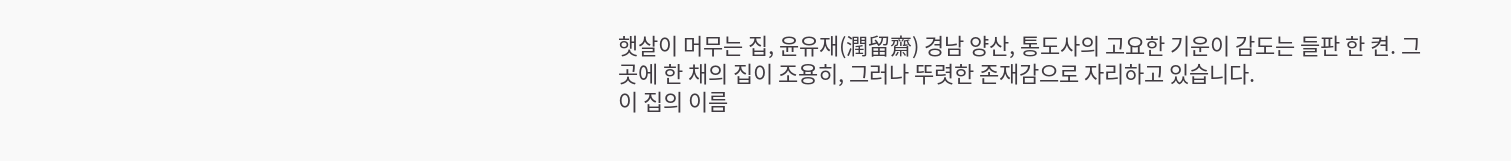햇살이 머무는 집, 윤유재(潤留齋) 경남 양산, 통도사의 고요한 기운이 감도는 들판 한 켠. 그곳에 한 채의 집이 조용히, 그러나 뚜렷한 존재감으로 자리하고 있습니다.
이 집의 이름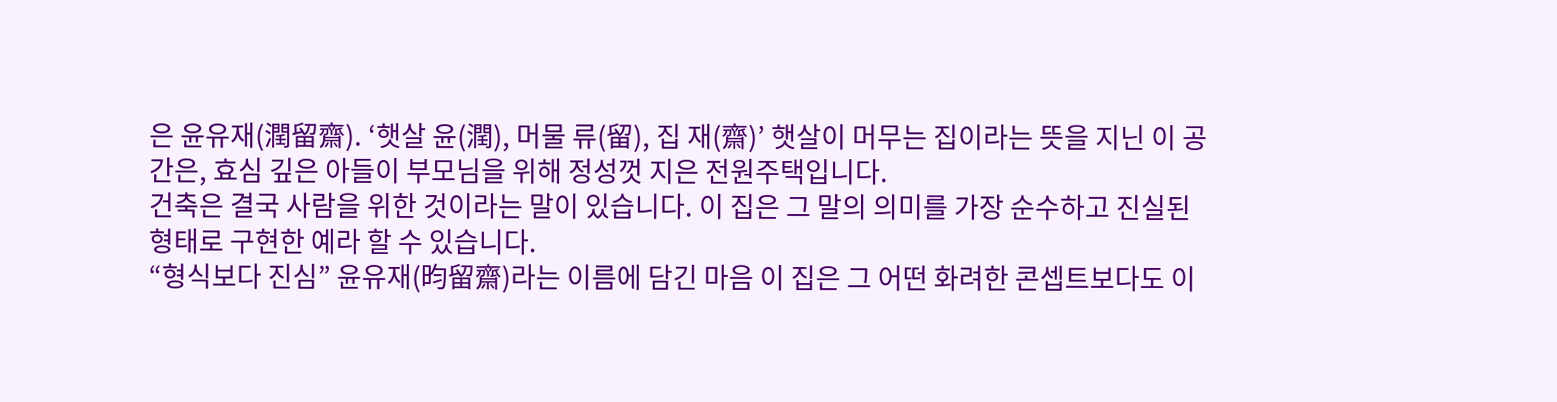은 윤유재(潤留齋). ‘햇살 윤(潤), 머물 류(留), 집 재(齋)’ 햇살이 머무는 집이라는 뜻을 지닌 이 공간은, 효심 깊은 아들이 부모님을 위해 정성껏 지은 전원주택입니다.
건축은 결국 사람을 위한 것이라는 말이 있습니다. 이 집은 그 말의 의미를 가장 순수하고 진실된 형태로 구현한 예라 할 수 있습니다.
“형식보다 진심” 윤유재(昀留齋)라는 이름에 담긴 마음 이 집은 그 어떤 화려한 콘셉트보다도 이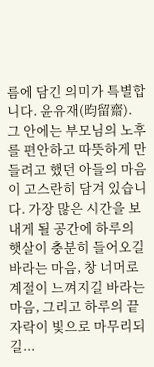름에 담긴 의미가 특별합니다. 윤유재(昀留齋).
그 안에는 부모님의 노후를 편안하고 따뜻하게 만들려고 했던 아들의 마음이 고스란히 담겨 있습니다. 가장 많은 시간을 보내게 될 공간에 하루의 햇살이 충분히 들어오길 바라는 마음, 창 너머로 계절이 느껴지길 바라는 마음, 그리고 하루의 끝자락이 빛으로 마무리되길...